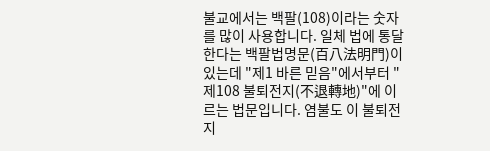불교에서는 백팔(108)이라는 숫자를 많이 사용합니다. 일체 법에 통달한다는 백팔법명문(百八法明門)이 있는데 "제1 바른 믿음"에서부터 "제108 불퇴전지(不退轉地)"에 이르는 법문입니다. 염불도 이 불퇴전지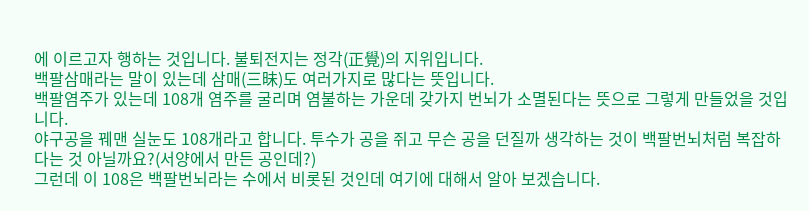에 이르고자 행하는 것입니다. 불퇴전지는 정각(正覺)의 지위입니다.
백팔삼매라는 말이 있는데 삼매(三昧)도 여러가지로 많다는 뜻입니다.
백팔염주가 있는데 108개 염주를 굴리며 염불하는 가운데 갖가지 번뇌가 소멸된다는 뜻으로 그렇게 만들었을 것입니다.
야구공을 꿰맨 실눈도 108개라고 합니다. 투수가 공을 쥐고 무슨 공을 던질까 생각하는 것이 백팔번뇌처럼 복잡하다는 것 아닐까요?(서양에서 만든 공인데?)
그런데 이 108은 백팔번뇌라는 수에서 비롯된 것인데 여기에 대해서 알아 보겠습니다.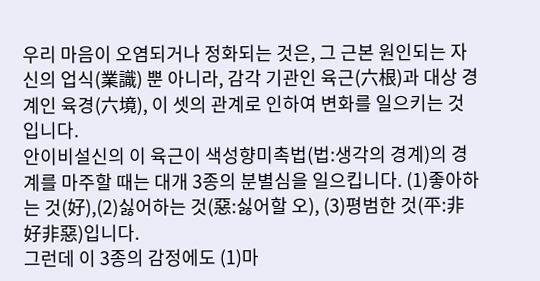우리 마음이 오염되거나 정화되는 것은, 그 근본 원인되는 자신의 업식(業識) 뿐 아니라, 감각 기관인 육근(六根)과 대상 경계인 육경(六境), 이 셋의 관계로 인하여 변화를 일으키는 것입니다.
안이비설신의 이 육근이 색성향미촉법(법:생각의 경계)의 경계를 마주할 때는 대개 3종의 분별심을 일으킵니다. (1)좋아하는 것(好),(2)싫어하는 것(惡:싫어할 오), (3)평범한 것(平:非好非惡)입니다.
그런데 이 3종의 감정에도 (1)마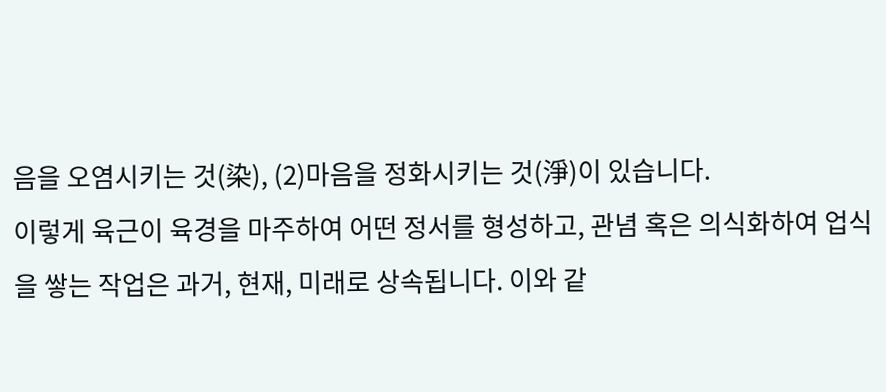음을 오염시키는 것(染), (2)마음을 정화시키는 것(淨)이 있습니다.
이렇게 육근이 육경을 마주하여 어떤 정서를 형성하고, 관념 혹은 의식화하여 업식을 쌓는 작업은 과거, 현재, 미래로 상속됩니다. 이와 같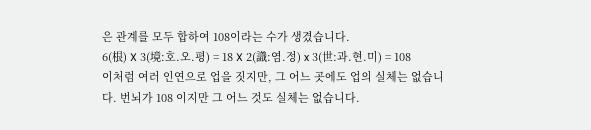은 관계를 모두 합하여 108이라는 수가 생겼습니다.
6(根) X 3(境:호.오.평) = 18 X 2(識:염.정) x 3(世:과.현.미) = 108
이처럼 여러 인연으로 업을 짓지만, 그 어느 곳에도 업의 실체는 없습니다. 번뇌가 108 이지만 그 어느 것도 실체는 없습니다.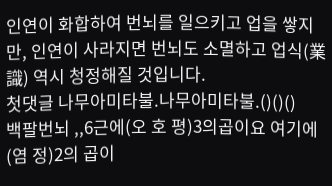인연이 화합하여 번뇌를 일으키고 업을 쌓지만, 인연이 사라지면 번뇌도 소멸하고 업식(業識) 역시 청정해질 것입니다.
첫댓글 나무아미타불.나무아미타불.()()()
백팔번뇌 ,,6근에(오 호 평)3의곱이요 여기에 (염 정)2의 곱이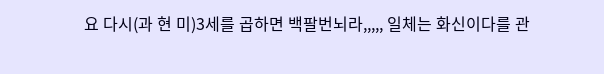요 다시(과 현 미)3세를 곱하면 백팔번뇌라,,,,, 일체는 화신이다를 관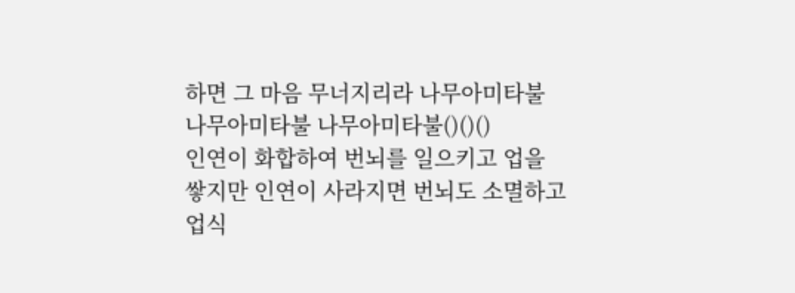하면 그 마음 무너지리라 나무아미타불 나무아미타불 나무아미타불()()()
인연이 화합하여 번뇌를 일으키고 업을 쌓지만 인연이 사라지면 번뇌도 소멸하고 업식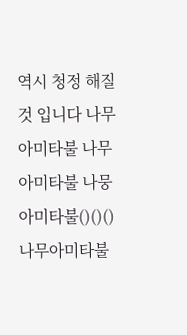역시 청정 해질 것 입니다 나무아미타불 나무아미타불 나뭉아미타불()()()
나무아미타불